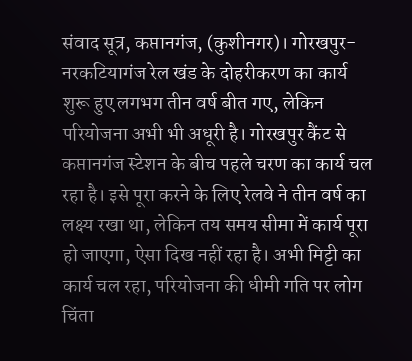संवाद सूत्र, कप्तानगंज, (कुशीनगर)। गोरखपुर-नरकटियागंज रेल खंड के दोहरीकरण का कार्य शुरू हुए लगभग तीन वर्ष बीत गए, लेकिन परियोजना अभी भी अधूरी है। गोरखपुर कैंट से कप्तानगंज स्टेशन के बीच पहले चरण का कार्य चल रहा है। इसे पूरा करने के लिए रेलवे ने तीन वर्ष का लक्ष्य रखा था, लेकिन तय समय सीमा में कार्य पूरा हो जाएगा, ऐसा दिख नहीं रहा है। अभी मिट्टी का कार्य चल रहा, परियोजना की धीमी गति पर लोग चिंता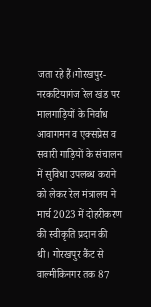जता रहे हैं।गोरखपुर-नरकटियागंज रेल खंड पर मालगाड़ियों के निर्वाध आवागमन व एक्सप्रेस व सवारी गाड़ियों के संचालन में सुविधा उपलब्ध कराने को लेकर रेल मंत्रालय ने मार्च 2023 में दोहरीकरण की स्वीकृति प्रदान की थी। गोरखपुर कैंट से वाल्मीकिनगर तक 87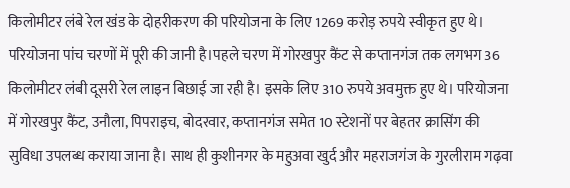किलोमीटर लंबे रेल खंड के दोहरीकरण की परियोजना के लिए 1269 करोड़ रुपये स्वीकृत हुए थे। परियोजना पांच चरणों में पूरी की जानी है।पहले चरण में गोरखपुर कैंट से कप्तानगंज तक लगभग 36 किलोमीटर लंबी दूसरी रेल लाइन बिछाई जा रही है। इसके लिए 310 रुपये अवमुक्त हुए थे। परियोजना में गोरखपुर कैंट, उनौला, पिपराइच, बोदरवार, कप्तानगंज समेत 10 स्टेशनों पर बेहतर क्रासिंग की सुविधा उपलब्ध कराया जाना है। साथ ही कुशीनगर के महुअवा खुर्द और महराजगंज के गुरलीराम गढ़वा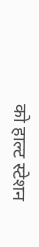को हाल्ट स्टेशन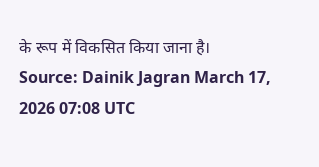के रूप में विकसित किया जाना है।
Source: Dainik Jagran March 17, 2026 07:08 UTC